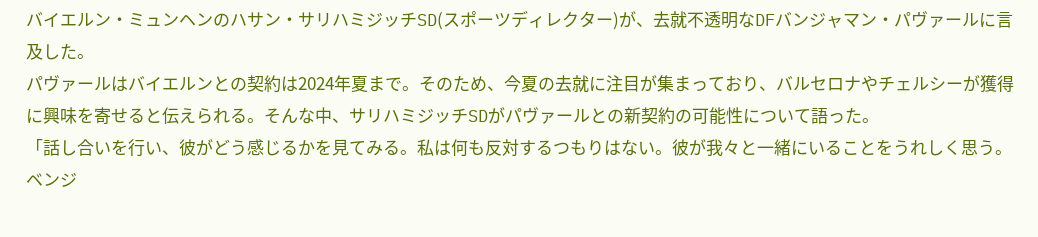バイエルン・ミュンヘンのハサン・サリハミジッチSD(スポーツディレクター)が、去就不透明なDFバンジャマン・パヴァールに言及した。
パヴァールはバイエルンとの契約は2024年夏まで。そのため、今夏の去就に注目が集まっており、バルセロナやチェルシーが獲得に興味を寄せると伝えられる。そんな中、サリハミジッチSDがパヴァールとの新契約の可能性について語った。
「話し合いを行い、彼がどう感じるかを見てみる。私は何も反対するつもりはない。彼が我々と一緒にいることをうれしく思う。ベンジ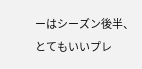ーはシーズン後半、とてもいいプレ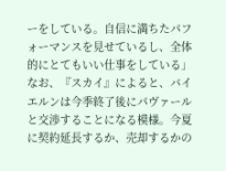ーをしている。自信に満ちたパフォーマンスを見せているし、全体的にとてもいい仕事をしている」
なお、『スカイ』によると、バイエルンは今季終了後にパヴァールと交渉することになる模様。今夏に契約延長するか、売却するかの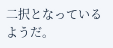二択となっているようだ。